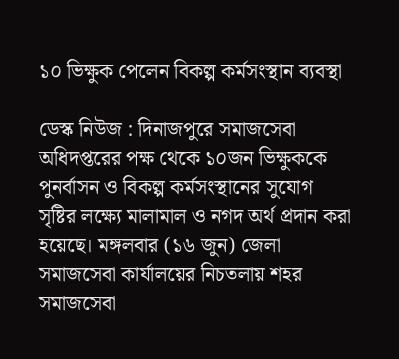১০ ভিক্ষুক পেলেন বিকল্প কর্মসংস্থান ব্যবস্থা

ডেস্ক নিউজ : দিনাজপুরে সমাজসেবা অধিদপ্তরের পক্ষ থেকে ১০জন ভিক্ষুককে পুনর্বাসন ও বিকল্প কর্মসংস্থানের সুযোগ সৃষ্টির লক্ষ্যে মালামাল ও নগদ অর্থ প্রদান করা হয়েছে। মঙ্গলবার (১৬ জুন) জেলা সমাজসেবা কার্যালয়ের নিচতলায় শহর সমাজসেবা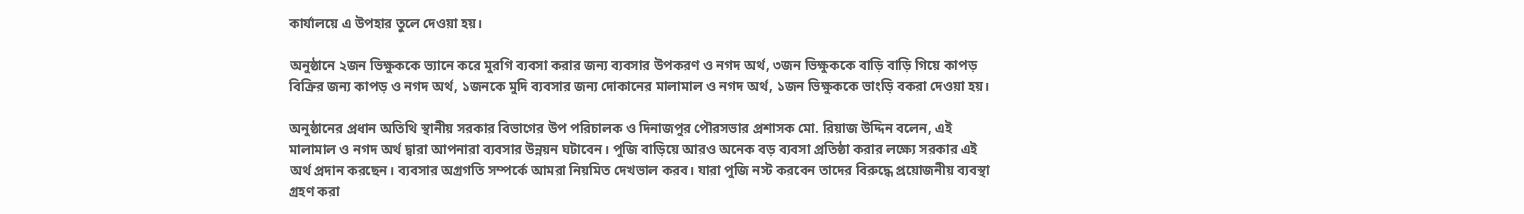কার্যালয়ে এ উপহার তুলে দেওয়া হয়।

অনুষ্ঠানে ২জন ভিক্ষুককে ভ্যানে করে মুরগি ব্যবসা করার জন্য ব্যবসার উপকরণ ও নগদ অর্থ, ৩জন ভিক্ষুককে বাড়ি বাড়ি গিয়ে কাপড় বিক্রির জন্য কাপড় ও নগদ অর্থ, ১জনকে মুদি ব্যবসার জন্য দোকানের মালামাল ও নগদ অর্থ, ১জন ভিক্ষুককে ভাংড়ি বকরা দেওয়া হয়।

অনুষ্ঠানের প্রধান অতিথি স্থানীয় সরকার বিভাগের উপ পরিচালক ও দিনাজপুর পৌরসভার প্রশাসক মো. রিয়াজ উদ্দিন বলেন, এই মালামাল ও নগদ অর্থ দ্বারা আপনারা ব্যবসার উন্নয়ন ঘটাবেন। পুজি বাড়িয়ে আরও অনেক বড় ব্যবসা প্রতিষ্ঠা করার লক্ষ্যে সরকার এই অর্থ প্রদান করছেন। ব্যবসার অগ্রগতি সম্পর্কে আমরা নিয়মিত দেখভাল করব। যারা পুজি নস্ট করবেন তাদের বিরুদ্ধে প্রয়োজনীয় ব্যবস্থা গ্রহণ করা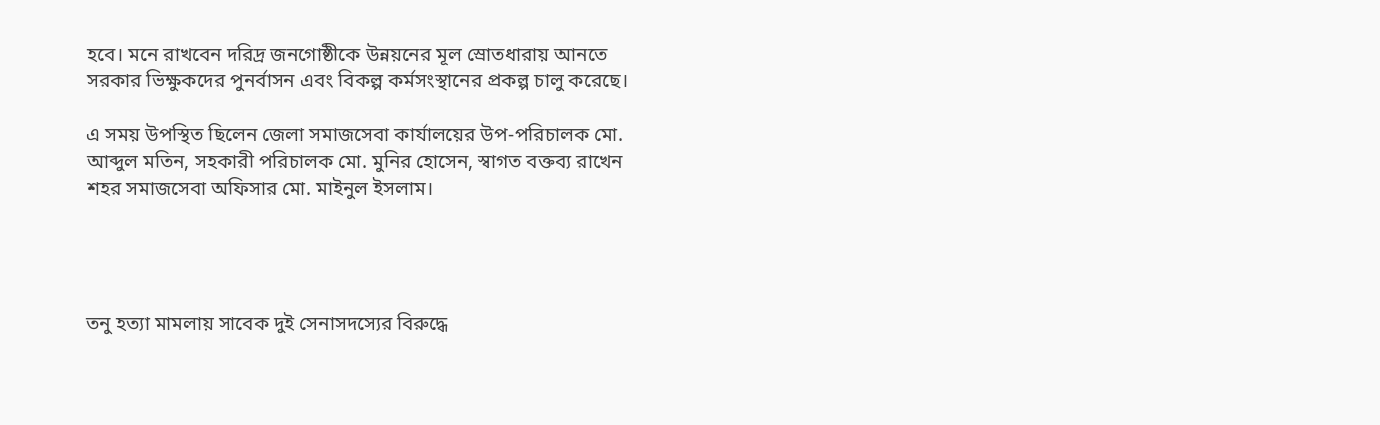হবে। মনে রাখবেন দরিদ্র জনগোষ্ঠীকে উন্নয়নের মূল স্রোতধারায় আনতে সরকার ভিক্ষুকদের পুনর্বাসন এবং বিকল্প কর্মসংস্থানের প্রকল্প চালু করেছে।

এ সময় উপস্থিত ছিলেন জেলা সমাজসেবা কার্যালয়ের উপ-পরিচালক মো. আব্দুল মতিন, সহকারী পরিচালক মো. মুনির হোসেন, স্বাগত বক্তব্য রাখেন শহর সমাজসেবা অফিসার মো. মাইনুল ইসলাম।




তনু হত্যা মামলায় সাবেক দুই সেনাসদস্যের বিরুদ্ধে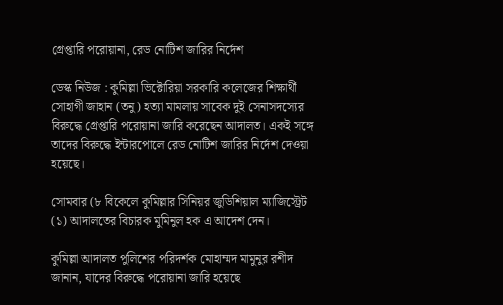গ্রেপ্তারি পরোয়ানা, রেড নোটিশ জারির নির্দেশ

ডেস্ক নিউজ : কুমিল্লা ভিক্টোরিয়া সরকারি কলেজের শিক্ষার্থী সোহাগী জাহান (তনু) হত্যা মামলায় সাবেক দুই সেনাসদস্যের বিরুদ্ধে গ্রেপ্তারি পরোয়ানা জারি করেছেন আদালত। একই সঙ্গে তাদের বিরুদ্ধে ইন্টারপোলে রেড নোটিশ জারির নির্দেশ দেওয়া হয়েছে।

সোমবার (৮ বিকেলে কুমিল্লার সিনিয়র জুডিশিয়াল ম্যাজিস্ট্রেট (১) আদালতের বিচারক মুমিনুল হক এ আদেশ দেন।

কুমিল্লা আদালত পুলিশের পরিদর্শক মোহাম্মদ মামুনুর রশীদ জানান, যাদের বিরুদ্ধে পরোয়ানা জারি হয়েছে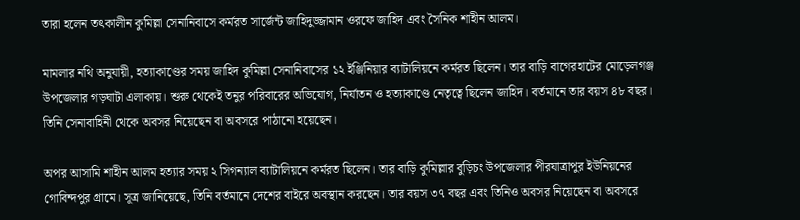তারা হলেন তৎকালীন কুমিল্লা সেনানিবাসে কর্মরত সার্জেন্ট জাহিদুজ্জামান ওরফে জাহিদ এবং সৈনিক শাহীন আলম।

মামলার নথি অনুযায়ী, হত্যাকাণ্ডের সময় জাহিদ কুমিল্লা সেনানিবাসের ১২ ইঞ্জিনিয়ার ব্যাটালিয়নে কর্মরত ছিলেন। তার বাড়ি বাগেরহাটের মোড়েলগঞ্জ উপজেলার গড়ঘাটা এলাকায়। শুরু থেকেই তনুর পরিবারের অভিযোগ, নির্যাতন ও হত্যাকাণ্ডে নেতৃত্বে ছিলেন জাহিদ। বর্তমানে তার বয়স ৪৮ বছর। তিনি সেনাবাহিনী থেকে অবসর নিয়েছেন বা অবসরে পাঠানো হয়েছেন।

অপর আসামি শাহীন আলম হত্যার সময় ২ সিগন্যাল ব্যাটালিয়নে কর্মরত ছিলেন। তার বাড়ি কুমিল্লার বুড়িচং উপজেলার পীরযাত্রাপুর ইউনিয়নের গোবিন্দপুর গ্রামে। সূত্র জানিয়েছে, তিনি বর্তমানে দেশের বাইরে অবস্থান করছেন। তার বয়স ৩৭ বছর এবং তিনিও অবসর নিয়েছেন বা অবসরে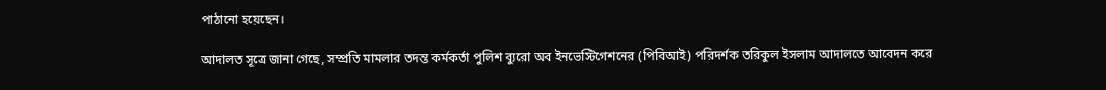পাঠানো হয়েছেন।

আদালত সূত্রে জানা গেছে, সম্প্রতি মামলার তদন্ত কর্মকর্তা পুলিশ ব্যুরো অব ইনভেস্টিগেশনের (পিবিআই) পরিদর্শক তরিকুল ইসলাম আদালতে আবেদন করে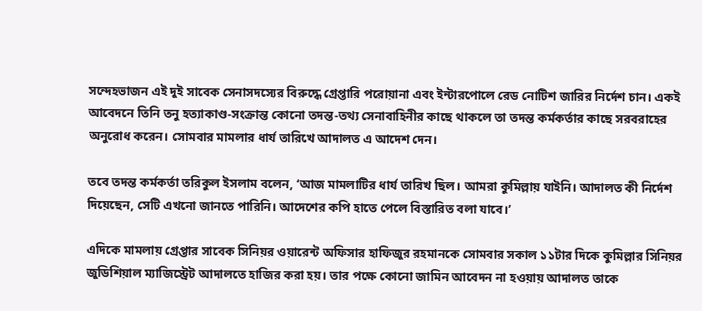সন্দেহভাজন এই দুই সাবেক সেনাসদস্যের বিরুদ্ধে গ্রেপ্তারি পরোয়ানা এবং ইন্টারপোলে রেড নোটিশ জারির নির্দেশ চান। একই আবেদনে তিনি তনু হত্যাকাণ্ড-সংক্রান্ত কোনো তদন্ত-তথ্য সেনাবাহিনীর কাছে থাকলে তা তদন্ত কর্মকর্তার কাছে সরবরাহের অনুরোধ করেন। সোমবার মামলার ধার্য তারিখে আদালত এ আদেশ দেন।

তবে তদন্ত কর্মকর্তা তরিকুল ইসলাম বলেন, ‘আজ মামলাটির ধার্য তারিখ ছিল। আমরা কুমিল্লায় যাইনি। আদালত কী নির্দেশ দিয়েছেন, সেটি এখনো জানতে পারিনি। আদেশের কপি হাতে পেলে বিস্তারিত বলা যাবে।’

এদিকে মামলায় গ্রেপ্তার সাবেক সিনিয়র ওয়ারেন্ট অফিসার হাফিজুর রহমানকে সোমবার সকাল ১১টার দিকে কুমিল্লার সিনিয়র জুডিশিয়াল ম্যাজিস্ট্রেট আদালতে হাজির করা হয়। তার পক্ষে কোনো জামিন আবেদন না হওয়ায় আদালত তাকে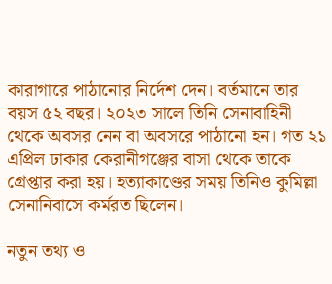কারাগারে পাঠানোর নির্দেশ দেন। বর্তমানে তার বয়স ৫২ বছর। ২০২৩ সালে তিনি সেনাবাহিনী থেকে অবসর নেন বা অবসরে পাঠানো হন। গত ২১ এপ্রিল ঢাকার কেরানীগঞ্জের বাসা থেকে তাকে গ্রেপ্তার করা হয়। হত্যাকাণ্ডের সময় তিনিও কুমিল্লা সেনানিবাসে কর্মরত ছিলেন।

নতুন তথ্য ও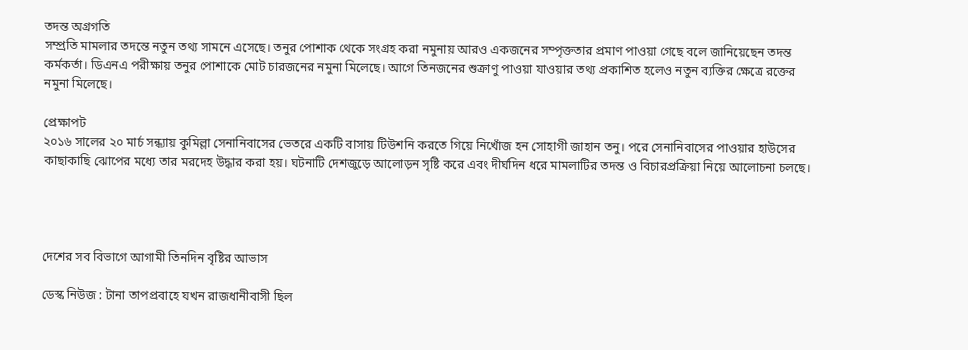তদন্ত অগ্রগতি
সম্প্রতি মামলার তদন্তে নতুন তথ্য সামনে এসেছে। তনুর পোশাক থেকে সংগ্রহ করা নমুনায় আরও একজনের সম্পৃক্ততার প্রমাণ পাওয়া গেছে বলে জানিয়েছেন তদন্ত কর্মকর্তা। ডিএনএ পরীক্ষায় তনুর পোশাকে মোট চারজনের নমুনা মিলেছে। আগে তিনজনের শুক্রাণু পাওয়া যাওয়ার তথ্য প্রকাশিত হলেও নতুন ব্যক্তির ক্ষেত্রে রক্তের নমুনা মিলেছে।

প্রেক্ষাপট
২০১৬ সালের ২০ মার্চ সন্ধ্যায় কুমিল্লা সেনানিবাসের ভেতরে একটি বাসায় টিউশনি করতে গিয়ে নিখোঁজ হন সোহাগী জাহান তনু। পরে সেনানিবাসের পাওয়ার হাউসের কাছাকাছি ঝোপের মধ্যে তার মরদেহ উদ্ধার করা হয়। ঘটনাটি দেশজুড়ে আলোড়ন সৃষ্টি করে এবং দীর্ঘদিন ধরে মামলাটির তদন্ত ও বিচারপ্রক্রিয়া নিয়ে আলোচনা চলছে।




দেশের সব বিভাগে আগামী তিনদিন বৃষ্টির আভাস

ডেস্ক নিউজ : টানা তাপপ্রবাহে যখন রাজধানীবাসী ছিল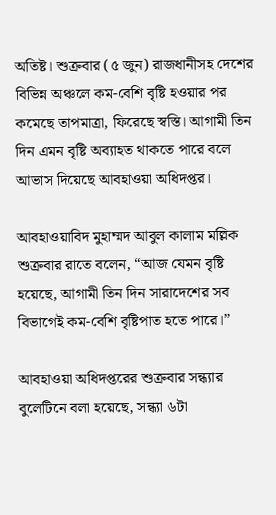অতিষ্ট। শুক্রবার (৫ জুন) রাজধানীসহ দেশের বিভিন্ন অঞ্চলে কম-বেশি বৃষ্টি হওয়ার পর কমেছে তাপমাত্রা, ফিরেছে স্বস্তি। আগামী তিন দিন এমন বৃষ্টি অব্যাহত থাকতে পারে বলে আভাস দিয়েছে আবহাওয়া অধিদপ্তর।

আবহাওয়াবিদ মুহাম্মদ আবুল কালাম মল্লিক শুক্রবার রাতে বলেন, “আজ যেমন বৃষ্টি হয়েছে, আগামী তিন দিন সারাদেশের সব বিভাগেই কম-বেশি বৃষ্টিপাত হতে পারে।”

আবহাওয়া অধিদপ্তরের শুক্রবার সন্ধ্যার বুলেটিনে বলা হয়েছে, সন্ধ্যা ৬টা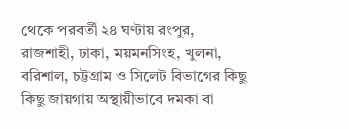থেকে পরবর্তী ২৪ ঘণ্টায় রংপুর, রাজশাহী, ঢাকা, ময়মনসিংহ, খুলনা, বরিশাল, চট্টগ্রাম ও সিলেট বিভাগের কিছু কিছু জায়গায় অস্থায়ীভাবে দমকা বা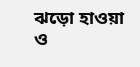ঝড়ো হাওয়া ও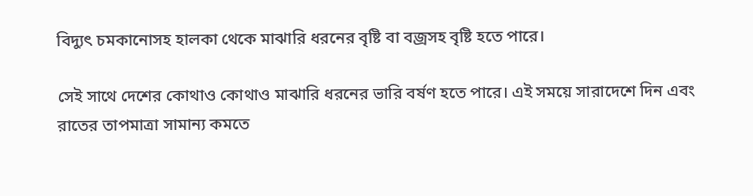বিদ্যুৎ চমকানোসহ হালকা থেকে মাঝারি ধরনের বৃষ্টি বা বজ্রসহ বৃষ্টি হতে পারে।

সেই সাথে দেশের কোথাও কোথাও মাঝারি ধরনের ভারি বর্ষণ হতে পারে। এই সময়ে সারাদেশে দিন এবং রাতের তাপমাত্রা সামান্য কমতে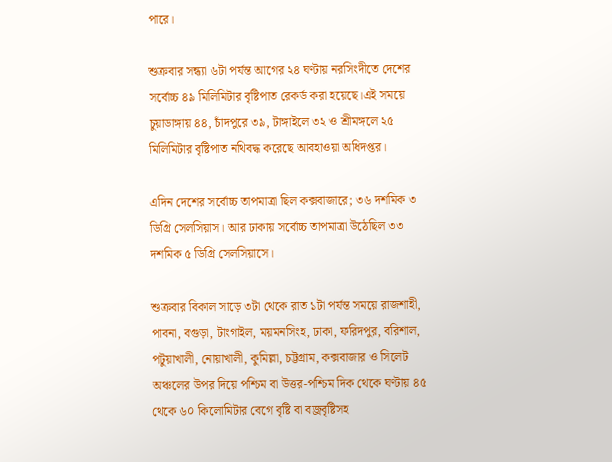পারে।

শুক্রবার সন্ধ্যা ৬টা পর্যন্ত আগের ২৪ ঘণ্টায় নরসিংদীতে দেশের সর্বোচ্চ ৪৯ মিলিমিটার বৃষ্টিপাত রেকর্ড করা হয়েছে।এই সময়ে চুয়াডাঙ্গায় ৪৪, চাঁদপুরে ৩৯, টাঙ্গাইলে ৩২ ও শ্রীমঙ্গলে ২৫ মিলিমিটার বৃষ্টিপাত নথিবদ্ধ করেছে আবহাওয়া অধিদপ্তর।

এদিন দেশের সর্বোচ্চ তাপমাত্রা ছিল কক্সবাজারে; ৩৬ দশমিক ৩ ডিগ্রি সেলসিয়াস। আর ঢাকায় সর্বোচ্চ তাপমাত্রা উঠেছিল ৩৩ দশমিক ৫ ডিগ্রি সেলসিয়াসে।

শুক্রবার বিকাল সাড়ে ৩টা থেকে রাত ১টা পর্যন্ত সময়ে রাজশাহী, পাবনা, বগুড়া, টাংগাইল, ময়মনসিংহ, ঢাকা, ফরিদপুর, বরিশাল, পটুয়াখালী, নোয়াখালী, কুমিল্লা, চট্টগ্রাম, কক্সবাজার ও সিলেট অঞ্চলের উপর দিয়ে পশ্চিম বা উত্তর-পশ্চিম দিক থেকে ঘণ্টায় ৪৫ থেকে ৬০ কিলোমিটার বেগে বৃষ্টি বা বজ্রবৃষ্টিসহ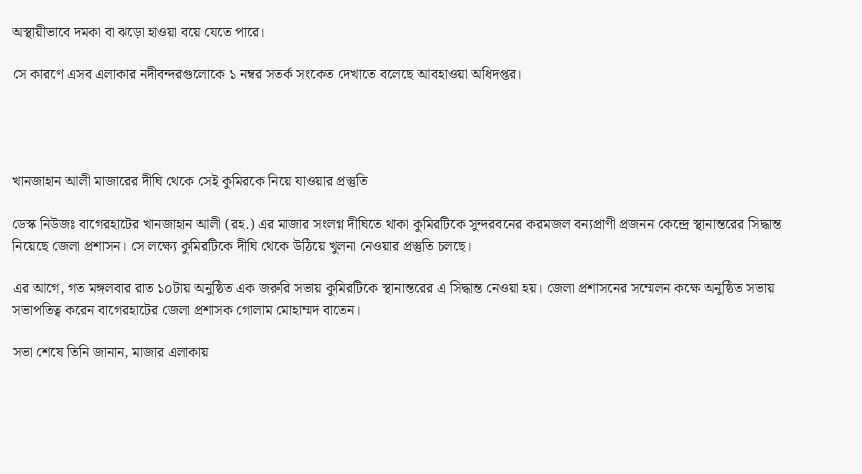অস্থায়ীভাবে দমকা বা ঝড়ো হাওয়া বয়ে যেতে পারে।

সে কারণে এসব এলাকার নদীবন্দরগুলোকে ১ নম্বর সতর্ক সংকেত দেখাতে বলেছে আবহাওয়া অধিদপ্তর।




খানজাহান আলী মাজারের দীঘি থেকে সেই কুমিরকে নিয়ে যাওয়ার প্রস্তুতি

ডেস্ক নিউজঃ বাগেরহাটের খানজাহান আলী (রহ.) এর মাজার সংলগ্ন দীঘিতে থাকা কুমিরটিকে সুন্দরবনের করমজল বন্যপ্রাণী প্রজনন কেন্দ্রে স্থানান্তরের সিদ্ধান্ত নিয়েছে জেলা প্রশাসন। সে লক্ষ্যে কুমিরটিকে দীঘি থেকে উঠিয়ে খুলনা নেওয়ার প্রস্তুতি চলছে।

এর আগে, গত মঙ্গলবার রাত ১০টায় অনুষ্ঠিত এক জরুরি সভায় কুমিরটিকে স্থানান্তরের এ সিদ্ধান্ত নেওয়া হয়। জেলা প্রশাসনের সম্মেলন কক্ষে অনুষ্ঠিত সভায় সভাপতিত্ব করেন বাগেরহাটের জেলা প্রশাসক গোলাম মোহাম্মদ বাতেন।

সভা শেষে তিনি জানান, মাজার এলাকায়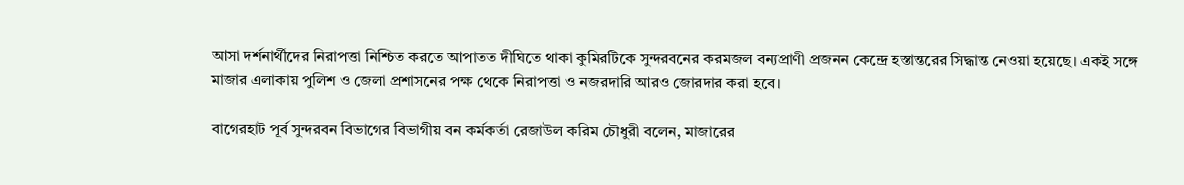আসা দর্শনার্থীদের নিরাপত্তা নিশ্চিত করতে আপাতত দীঘিতে থাকা কুমিরটিকে সুন্দরবনের করমজল বন্যপ্রাণী প্রজনন কেন্দ্রে হস্তান্তরের সিদ্ধান্ত নেওয়া হয়েছে। একই সঙ্গে মাজার এলাকায় পুলিশ ও জেলা প্রশাসনের পক্ষ থেকে নিরাপত্তা ও নজরদারি আরও জোরদার করা হবে।

বাগেরহাট পূর্ব সুন্দরবন বিভাগের বিভাগীয় বন কর্মকর্তা রেজাউল করিম চৌধুরী বলেন, মাজারের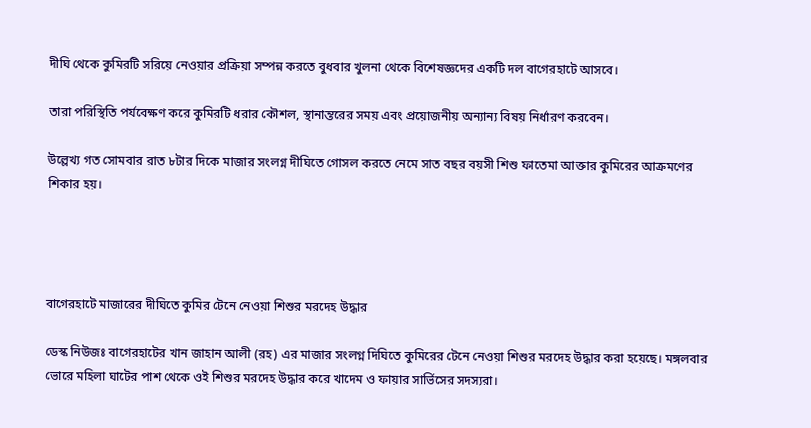দীঘি থেকে কুমিরটি সরিয়ে নেওয়ার প্রক্রিয়া সম্পন্ন করতে বুধবার খুলনা থেকে বিশেষজ্ঞদের একটি দল বাগেরহাটে আসবে।

তারা পরিস্থিতি পর্যবেক্ষণ করে কুমিরটি ধরার কৌশল, স্থানান্তরের সময় এবং প্রয়োজনীয় অন্যান্য বিষয় নির্ধারণ করবেন।

উল্লেখ্য গত সোমবার রাত ৮টার দিকে মাজার সংলগ্ন দীঘিতে গোসল করতে নেমে সাত বছর বয়সী শিশু ফাতেমা আক্তার কুমিরের আক্রমণের শিকার হয়।




বাগেরহাটে মাজারের দীঘিতে কুমির টেনে নেওয়া শিশুর মরদেহ উদ্ধার

ডেস্ক নিউজঃ বাগেরহাটের খান জাহান আলী (রহ) এর মাজার সংলগ্ন দিঘিতে কুমিরের টেনে নেওয়া শিশুর মরদেহ উদ্ধার করা হয়েছে। মঙ্গলবার ভোরে মহিলা ঘাটের পাশ থেকে ওই শিশুর মরদেহ উদ্ধার করে খাদেম ও ফায়ার সার্ভিসের সদস্যরা।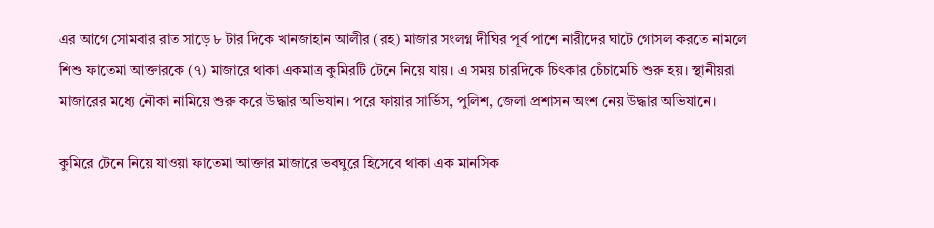এর আগে সোমবার রাত সাড়ে ৮ টার দিকে খানজাহান আলীর (রহ) মাজার সংলগ্ন দীঘির পূর্ব পাশে নারীদের ঘাটে গোসল করতে নামলে শিশু ফাতেমা আক্তারকে (৭) মাজারে থাকা একমাত্র কুমিরটি টেনে নিয়ে যায়। এ সময় চারদিকে চিৎকার চেঁচামেচি শুরু হয়। স্থানীয়রা মাজারের মধ্যে নৌকা নামিয়ে শুরু করে উদ্ধার অভিযান। পরে ফায়ার সার্ভিস, পুলিশ, জেলা প্রশাসন অংশ নেয় উদ্ধার অভিযানে।

কুমিরে টেনে নিয়ে যাওয়া ফাতেমা আক্তার মাজারে ভবঘুরে হিসেবে থাকা এক মানসিক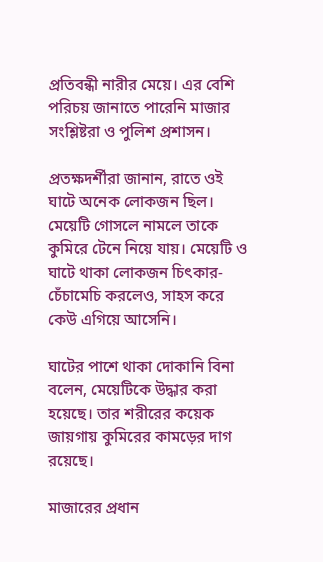প্রতিবন্ধী নারীর মেয়ে। এর বেশি পরিচয় জানাতে পারেনি মাজার সংশ্লিষ্টরা ও পুলিশ প্রশাসন।

প্রতক্ষদর্শীরা জানান, রাতে ওই ঘাটে অনেক লোকজন ছিল। মেয়েটি গোসলে নামলে তাকে কুমিরে টেনে নিয়ে যায়। মেয়েটি ও ঘাটে থাকা লোকজন চিৎকার-চেঁচামেচি করলেও, সাহস করে কেউ এগিয়ে আসেনি।

ঘাটের পাশে থাকা দোকানি বিনা বলেন, মেয়েটিকে উদ্ধার করা হয়েছে। তার শরীরের কয়েক জায়গায় কুমিরের কামড়ের দাগ রয়েছে।

মাজারের প্রধান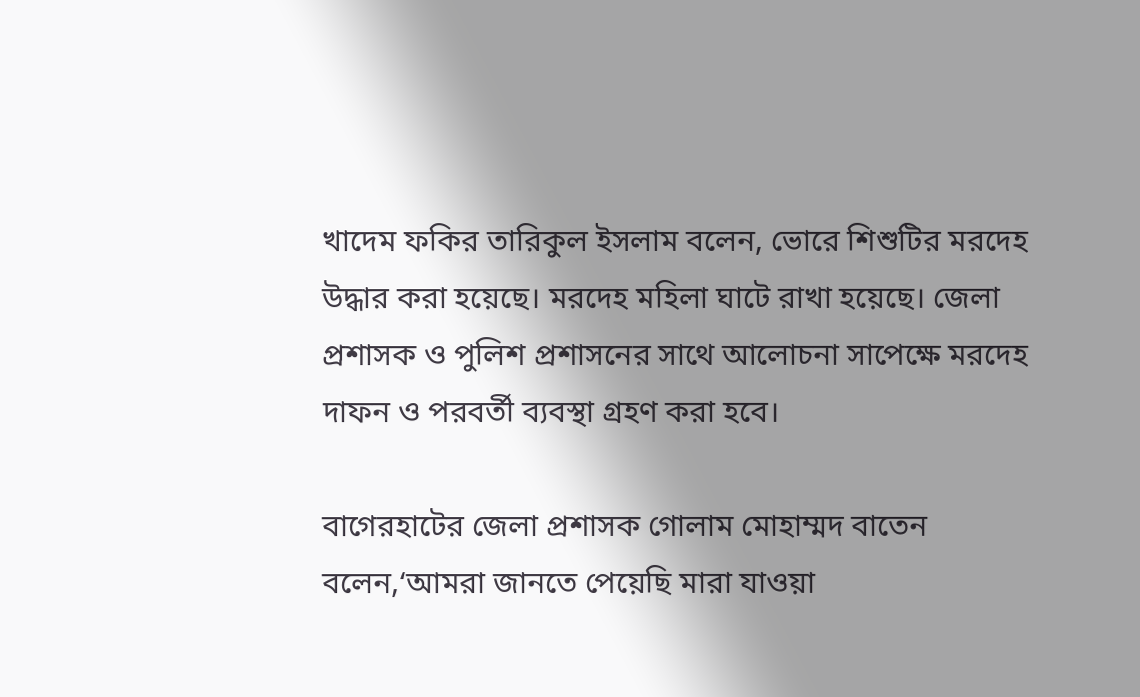খাদেম ফকির তারিকুল ইসলাম বলেন, ভোরে শিশুটির মরদেহ উদ্ধার করা হয়েছে। মরদেহ মহিলা ঘাটে রাখা হয়েছে। জেলা প্রশাসক ও পুলিশ প্রশাসনের সাথে আলোচনা সাপেক্ষে মরদেহ দাফন ও পরবর্তী ব্যবস্থা গ্রহণ করা হবে।

বাগেরহাটের জেলা প্রশাসক গোলাম মোহাম্মদ বাতেন বলেন,‘আমরা জানতে পেয়েছি মারা যাওয়া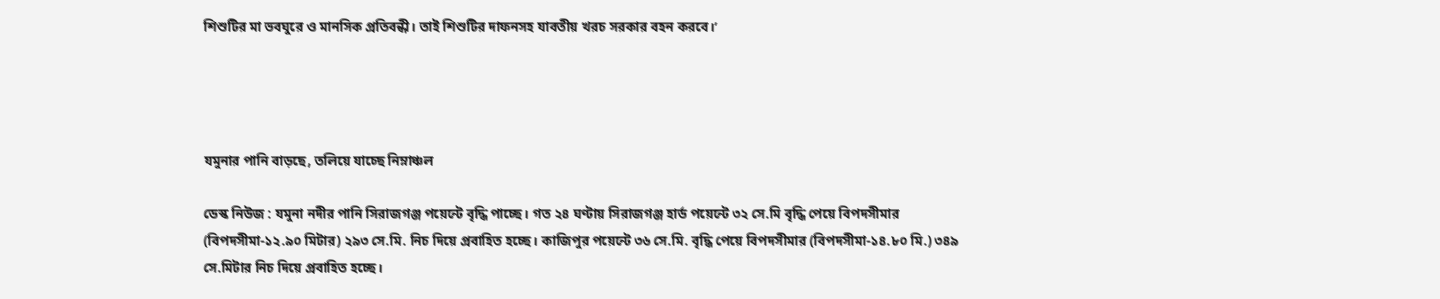শিশুটির মা ভবঘুরে ও মানসিক প্রতিবন্ধী। তাই শিশুটির দাফনসহ যাবতীয় খরচ সরকার বহন করবে।’




যমুনার পানি বাড়ছে, তলিয়ে যাচ্ছে নিম্নাঞ্চল

ডেস্ক নিউজ : যমুনা নদীর পানি সিরাজগঞ্জ পয়েন্টে বৃদ্ধি পাচ্ছে। গত ২৪ ঘণ্টায় সিরাজগঞ্জ হার্ড পয়েন্টে ৩২ সে.মি বৃদ্ধি পেয়ে বিপদসীমার (বিপদসীমা-১২.৯০ মিটার) ২৯৩ সে.মি. নিচ দিয়ে প্রবাহিত হচ্ছে। কাজিপুর পয়েন্টে ৩৬ সে.মি. বৃদ্ধি পেয়ে বিপদসীমার (বিপদসীমা-১৪.৮০ মি.) ৩৪৯ সে.মিটার নিচ দিয়ে প্রবাহিত হচ্ছে।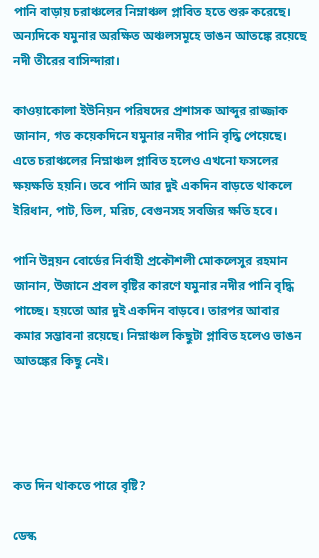পানি বাড়ায় চরাঞ্চলের নিম্নাঞ্চল প্লাবিত হতে শুরু করেছে। অন্যদিকে যমুনার অরক্ষিত অঞ্চলসমূহে ভাঙন আতঙ্কে রয়েছে নদী তীরের বাসিন্দারা।

কাওয়াকোলা ইউনিয়ন পরিষদের প্রশাসক আব্দুর রাজ্জাক জানান, গত কয়েকদিনে যমুনার নদীর পানি বৃদ্ধি পেয়েছে। এতে চরাঞ্চলের নিম্নাঞ্চল প্লাবিত হলেও এখনো ফসলের ক্ষয়ক্ষতি হয়নি। তবে পানি আর দুই একদিন বাড়তে থাকলে ইরিধান, পাট, তিল, মরিচ, বেগুনসহ সবজির ক্ষতি হবে।

পানি উন্নয়ন বোর্ডের নির্বাহী প্রকৌশলী মোকলেসুর রহমান জানান, উজানে প্রবল বৃষ্টির কারণে যমুনার নদীর পানি বৃদ্ধি পাচ্ছে। হয়তো আর দুই একদিন বাড়বে। তারপর আবার কমার সম্ভাবনা রয়েছে। নিম্নাঞ্চল কিছুটা প্লাবিত হলেও ভাঙন আতঙ্কের কিছু নেই।




কত দিন থাকতে পারে বৃষ্টি?

ডেস্ক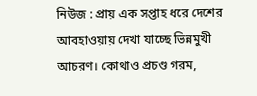নিউজ : প্রায় এক সপ্তাহ ধরে দেশের আবহাওয়ায় দেখা যাচ্ছে ভিন্নমুখী আচরণ। কোথাও প্রচণ্ড গরম,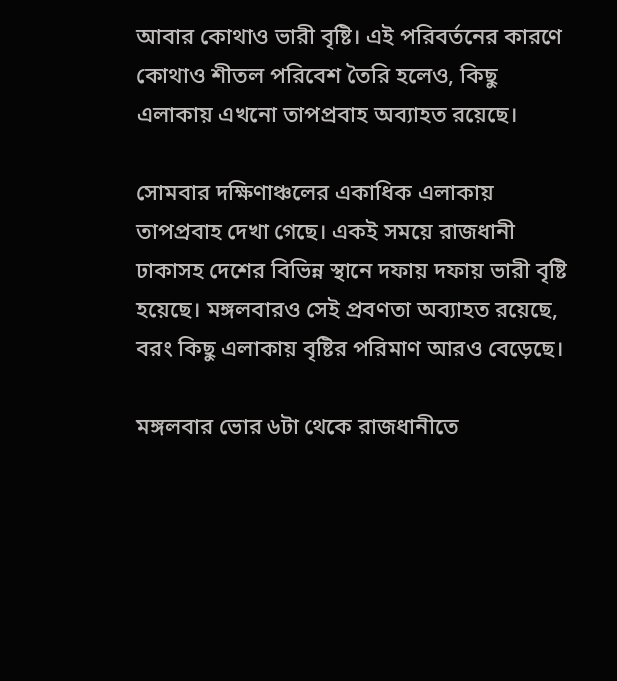আবার কোথাও ভারী বৃষ্টি। এই পরিবর্তনের কারণে কোথাও শীতল পরিবেশ তৈরি হলেও, কিছু এলাকায় এখনো তাপপ্রবাহ অব্যাহত রয়েছে।

সোমবার দক্ষিণাঞ্চলের একাধিক এলাকায় তাপপ্রবাহ দেখা গেছে। একই সময়ে রাজধানী ঢাকাসহ দেশের বিভিন্ন স্থানে দফায় দফায় ভারী বৃষ্টি হয়েছে। মঙ্গলবারও সেই প্রবণতা অব্যাহত রয়েছে, বরং কিছু এলাকায় বৃষ্টির পরিমাণ আরও বেড়েছে।

মঙ্গলবার ভোর ৬টা থেকে রাজধানীতে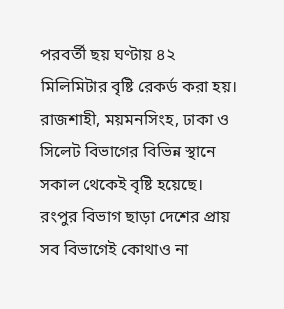পরবর্তী ছয় ঘণ্টায় ৪২ মিলিমিটার বৃষ্টি রেকর্ড করা হয়। রাজশাহী, ময়মনসিংহ, ঢাকা ও সিলেট বিভাগের বিভিন্ন স্থানে সকাল থেকেই বৃষ্টি হয়েছে। রংপুর বিভাগ ছাড়া দেশের প্রায় সব বিভাগেই কোথাও না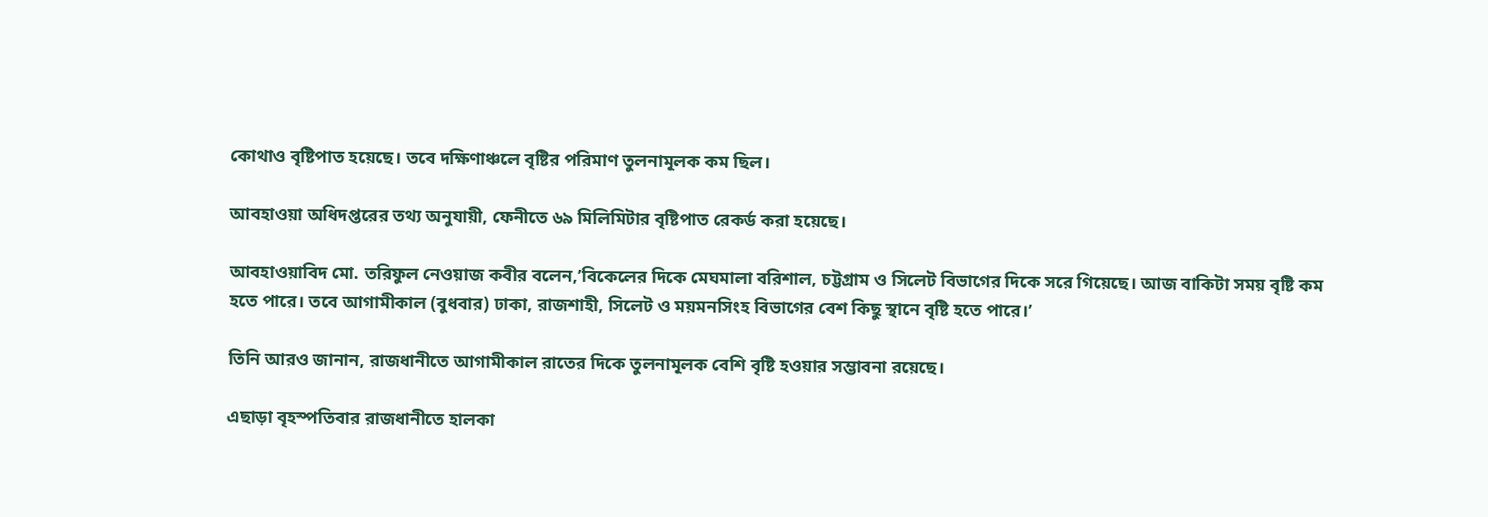কোথাও বৃষ্টিপাত হয়েছে। তবে দক্ষিণাঞ্চলে বৃষ্টির পরিমাণ তুলনামূলক কম ছিল।

আবহাওয়া অধিদপ্তরের তথ্য অনুযায়ী, ফেনীতে ৬৯ মিলিমিটার বৃষ্টিপাত রেকর্ড করা হয়েছে।

আবহাওয়াবিদ মো. তরিফুল নেওয়াজ কবীর বলেন,’বিকেলের দিকে মেঘমালা বরিশাল, চট্টগ্রাম ও সিলেট বিভাগের দিকে সরে গিয়েছে। আজ বাকিটা সময় বৃষ্টি কম হতে পারে। তবে আগামীকাল (বুধবার) ঢাকা, রাজশাহী, সিলেট ও ময়মনসিংহ বিভাগের বেশ কিছু স্থানে বৃষ্টি হতে পারে।’

তিনি আরও জানান, রাজধানীতে আগামীকাল রাতের দিকে তুলনামূলক বেশি বৃষ্টি হওয়ার সম্ভাবনা রয়েছে।

এছাড়া বৃহস্পতিবার রাজধানীতে হালকা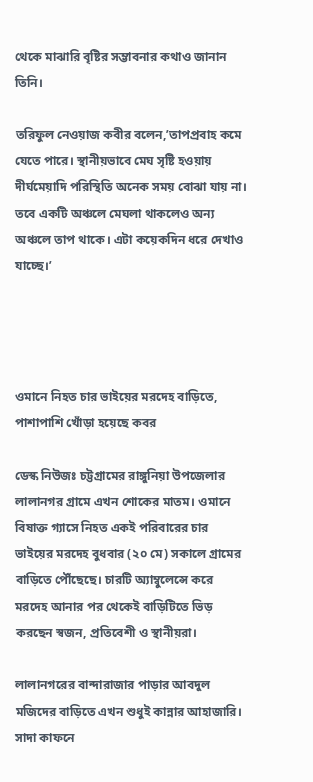থেকে মাঝারি বৃষ্টির সম্ভাবনার কথাও জানান তিনি।

তরিফুল নেওয়াজ কবীর বলেন,’তাপপ্রবাহ কমে যেতে পারে। স্থানীয়ভাবে মেঘ সৃষ্টি হওয়ায় দীর্ঘমেয়াদি পরিস্থিতি অনেক সময় বোঝা যায় না। তবে একটি অঞ্চলে মেঘলা থাকলেও অন্য অঞ্চলে তাপ থাকে। এটা কয়েকদিন ধরে দেখাও যাচ্ছে।’




ওমানে নিহত চার ভাইয়ের মরদেহ বাড়িতে, পাশাপাশি খোঁড়া হয়েছে কবর

ডেস্ক নিউজঃ চট্টগ্রামের রাঙ্গুনিয়া উপজেলার লালানগর গ্রামে এখন শোকের মাতম। ওমানে বিষাক্ত গ্যাসে নিহত একই পরিবারের চার ভাইয়ের মরদেহ বুধবার (২০ মে) সকালে গ্রামের বাড়িতে পৌঁছেছে। চারটি অ্যাম্বুলেন্সে করে মরদেহ আনার পর থেকেই বাড়িটিতে ভিড় করছেন স্বজন, প্রতিবেশী ও স্থানীয়রা।

লালানগরের বান্দারাজার পাড়ার আবদুল মজিদের বাড়িতে এখন শুধুই কান্নার আহাজারি। সাদা কাফনে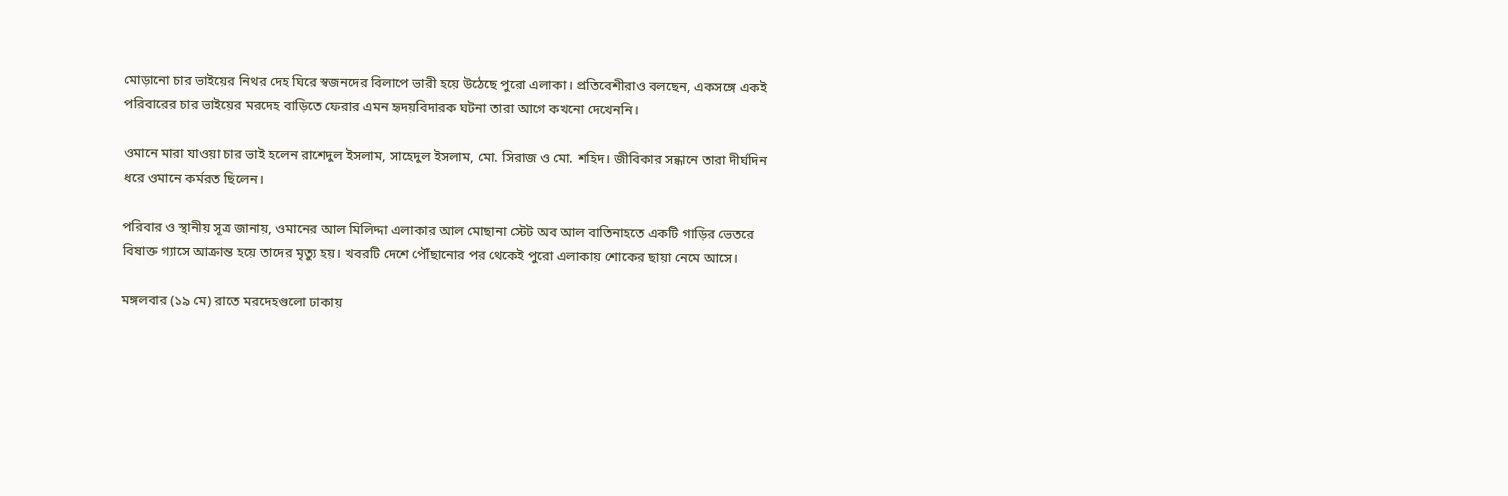মোড়ানো চার ভাইয়ের নিথর দেহ ঘিরে স্বজনদের বিলাপে ভারী হয়ে উঠেছে পুরো এলাকা। প্রতিবেশীরাও বলছেন, একসঙ্গে একই পরিবারের চার ভাইয়ের মরদেহ বাড়িতে ফেরার এমন হৃদয়বিদারক ঘটনা তারা আগে কখনো দেখেননি।

ওমানে মারা যাওয়া চার ভাই হলেন রাশেদুল ইসলাম, সাহেদুল ইসলাম, মো. সিরাজ ও মো. শহিদ। জীবিকার সন্ধানে তারা দীর্ঘদিন ধরে ওমানে কর্মরত ছিলেন।

পরিবার ও স্থানীয় সূত্র জানায়, ওমানের আল মিলিদ্দা এলাকার আল মোছানা স্টেট অব আল বাতিনাহতে একটি গাড়ির ভেতরে বিষাক্ত গ্যাসে আক্রান্ত হয়ে তাদের মৃত্যু হয়। খবরটি দেশে পৌঁছানোর পর থেকেই পুরো এলাকায় শোকের ছায়া নেমে আসে।

মঙ্গলবার (১৯ মে) রাতে মরদেহগুলো ঢাকায়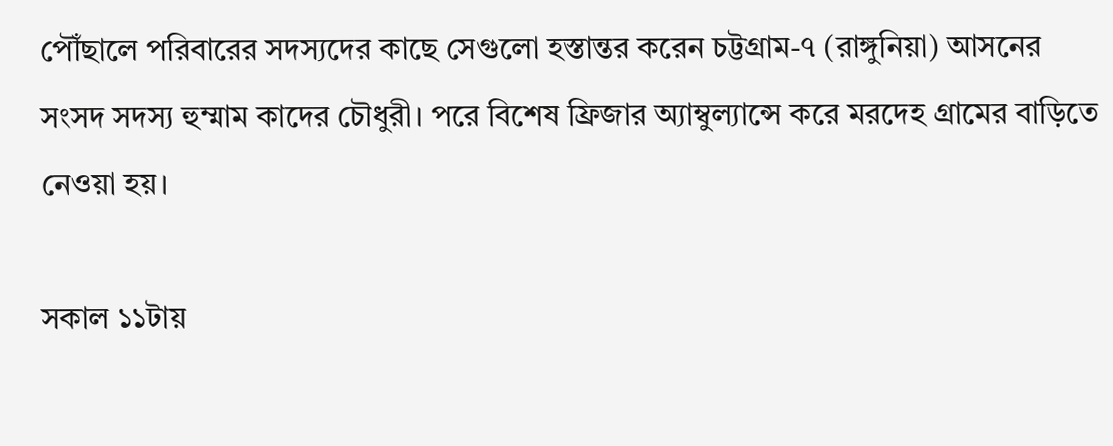পৌঁছালে পরিবারের সদস্যদের কাছে সেগুলো হস্তান্তর করেন চট্টগ্রাম-৭ (রাঙ্গুনিয়া) আসনের সংসদ সদস্য হুম্মাম কাদের চৌধুরী। পরে বিশেষ ফ্রিজার অ্যাম্বুল্যান্সে করে মরদেহ গ্রামের বাড়িতে নেওয়া হয়।

সকাল ১১টায়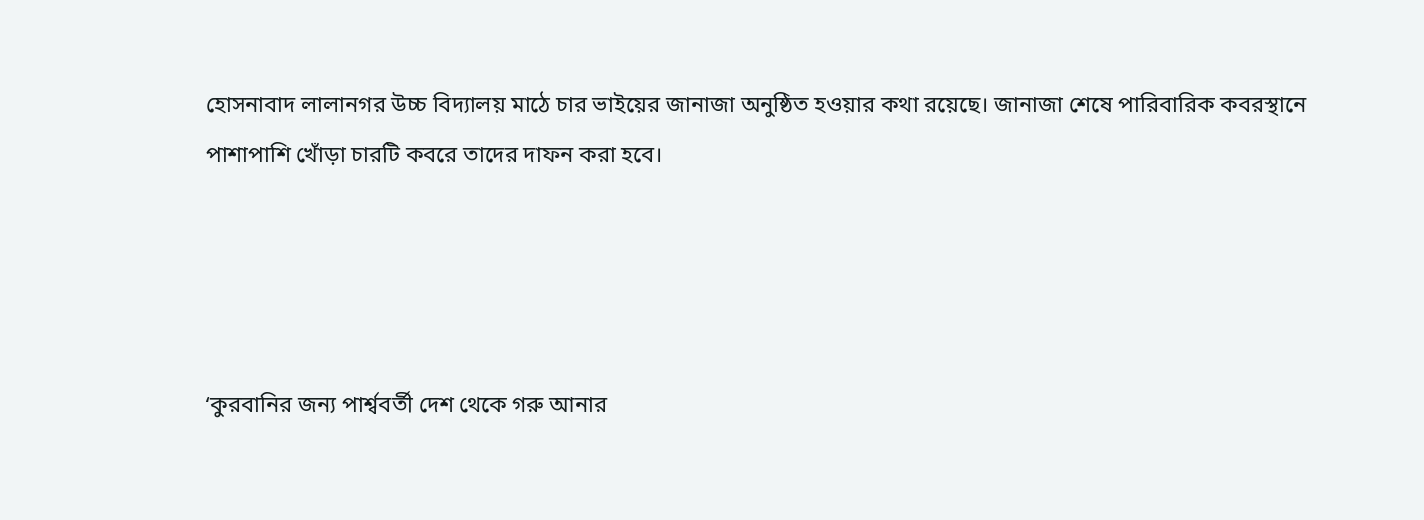হোসনাবাদ লালানগর উচ্চ বিদ্যালয় মাঠে চার ভাইয়ের জানাজা অনুষ্ঠিত হওয়ার কথা রয়েছে। জানাজা শেষে পারিবারিক কবরস্থানে পাশাপাশি খোঁড়া চারটি কবরে তাদের দাফন করা হবে।




‘কুরবানির জন্য পার্শ্ববর্তী দেশ থেকে গরু আনার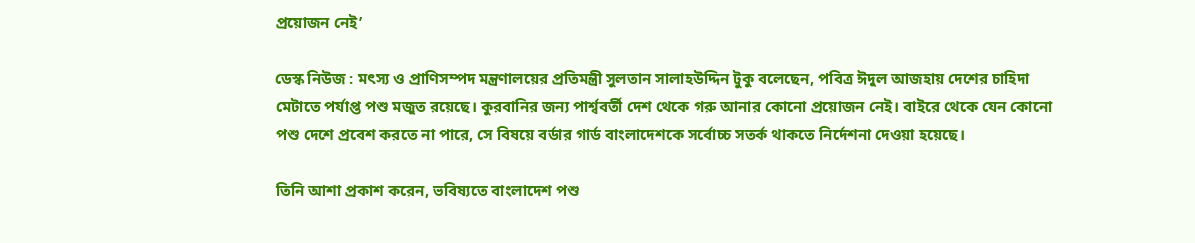প্রয়োজন নেই’

ডেস্ক নিউজ : মৎস্য ও প্রাণিসম্পদ মন্ত্রণালয়ের প্রতিমন্ত্রী সুলতান সালাহউদ্দিন টুকু বলেছেন, পবিত্র ঈদুল আজহায় দেশের চাহিদা মেটাতে পর্যাপ্ত পশু মজুত রয়েছে। কুরবানির জন্য পার্শ্ববর্তী দেশ থেকে গরু আনার কোনো প্রয়োজন নেই। বাইরে থেকে যেন কোনো পশু দেশে প্রবেশ করতে না পারে, সে বিষয়ে বর্ডার গার্ড বাংলাদেশকে সর্বোচ্চ সতর্ক থাকতে নির্দেশনা দেওয়া হয়েছে।

তিনি আশা প্রকাশ করেন, ভবিষ্যতে বাংলাদেশ পশু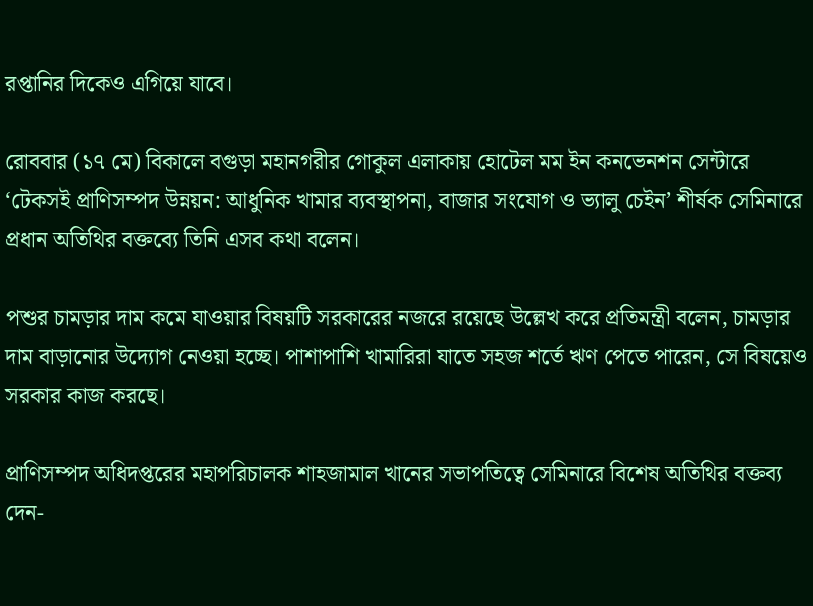রপ্তানির দিকেও এগিয়ে যাবে।

রোববার (১৭ মে) বিকালে বগুড়া মহানগরীর গোকুল এলাকায় হোটেল মম ইন কনভেনশন সেন্টারে ‘টেকসই প্রাণিসম্পদ উন্নয়ন: আধুনিক খামার ব্যবস্থাপনা, বাজার সংযোগ ও ভ্যালু চেইন’ শীর্ষক সেমিনারে প্রধান অতিথির বক্তব্যে তিনি এসব কথা বলেন।

পশুর চামড়ার দাম কমে যাওয়ার বিষয়টি সরকারের নজরে রয়েছে উল্লেখ করে প্রতিমন্ত্রী বলেন, চামড়ার দাম বাড়ানোর উদ্যোগ নেওয়া হচ্ছে। পাশাপাশি খামারিরা যাতে সহজ শর্তে ঋণ পেতে পারেন, সে বিষয়েও সরকার কাজ করছে।

প্রাণিসম্পদ অধিদপ্তরের মহাপরিচালক শাহজামাল খানের সভাপতিত্বে সেমিনারে বিশেষ অতিথির বক্তব্য দেন-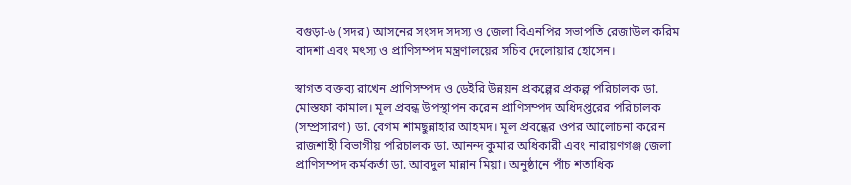বগুড়া-৬ (সদর) আসনের সংসদ সদস্য ও জেলা বিএনপির সভাপতি রেজাউল করিম বাদশা এবং মৎস্য ও প্রাণিসম্পদ মন্ত্রণালয়ের সচিব দেলোয়ার হোসেন।

স্বাগত বক্তব্য রাখেন প্রাণিসম্পদ ও ডেইরি উন্নয়ন প্রকল্পের প্রকল্প পরিচালক ডা. মোস্তফা কামাল। মূল প্রবন্ধ উপস্থাপন করেন প্রাণিসম্পদ অধিদপ্তরের পরিচালক (সম্প্রসারণ) ডা. বেগম শামছুন্নাহার আহমদ। মূল প্রবন্ধের ওপর আলোচনা করেন রাজশাহী বিভাগীয় পরিচালক ডা. আনন্দ কুমার অধিকারী এবং নারায়ণগঞ্জ জেলা প্রাণিসম্পদ কর্মকর্তা ডা. আবদুল মান্নান মিয়া। অনুষ্ঠানে পাঁচ শতাধিক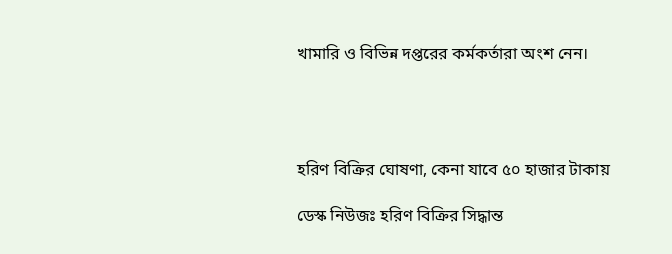খামারি ও বিভিন্ন দপ্তরের কর্মকর্তারা অংশ নেন।




হরিণ বিক্রির ঘোষণা, কেনা যাবে ৫০ হাজার টাকায়

ডেস্ক নিউজঃ হরিণ বিক্রির সিদ্ধান্ত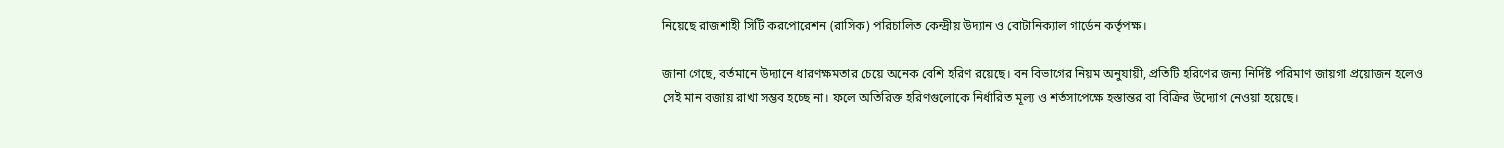নিয়েছে রাজশাহী সিটি করপোরেশন (রাসিক) পরিচালিত কেন্দ্রীয় উদ্যান ও বোটানিক্যাল গার্ডেন কর্তৃপক্ষ।

জানা গেছে, বর্তমানে উদ্যানে ধারণক্ষমতার চেয়ে অনেক বেশি হরিণ রয়েছে। বন বিভাগের নিয়ম অনুযায়ী, প্রতিটি হরিণের জন্য নির্দিষ্ট পরিমাণ জায়গা প্রয়োজন হলেও সেই মান বজায় রাখা সম্ভব হচ্ছে না। ফলে অতিরিক্ত হরিণগুলোকে নির্ধারিত মূল্য ও শর্তসাপেক্ষে হস্তান্তর বা বিক্রির উদ্যোগ নেওয়া হয়েছে।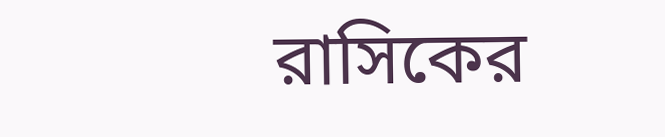রাসিকের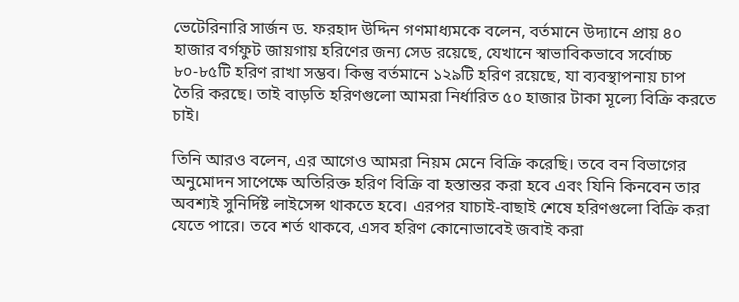ভেটেরিনারি সার্জন ড. ফরহাদ উদ্দিন গণমাধ্যমকে বলেন, বর্তমানে উদ্যানে প্রায় ৪০ হাজার বর্গফুট জায়গায় হরিণের জন্য সেড রয়েছে, যেখানে স্বাভাবিকভাবে সর্বোচ্চ ৮০-৮৫টি হরিণ রাখা সম্ভব। কিন্তু বর্তমানে ১২৯টি হরিণ রয়েছে, যা ব্যবস্থাপনায় চাপ তৈরি করছে। তাই বাড়তি হরিণগুলো আমরা নির্ধারিত ৫০ হাজার টাকা মূল্যে বিক্রি করতে চাই।

তিনি আরও বলেন, এর আগেও আমরা নিয়ম মেনে বিক্রি করেছি। তবে বন বিভাগের অনুমোদন সাপেক্ষে অতিরিক্ত হরিণ বিক্রি বা হস্তান্তর করা হবে এবং যিনি কিনবেন তার অবশ্যই সুনির্দিষ্ট লাইসেন্স থাকতে হবে। এরপর যাচাই-বাছাই শেষে হরিণগুলো বিক্রি করা যেতে পারে। তবে শর্ত থাকবে, এসব হরিণ কোনোভাবেই জবাই করা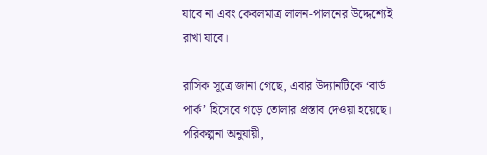যাবে না এবং কেবলমাত্র লালন-পালনের উদ্দেশ্যেই রাখা যাবে।

রাসিক সূত্রে জানা গেছে, এবার উদ্যানটিকে ‘বার্ড পার্ক’ হিসেবে গড়ে তোলার প্রস্তাব দেওয়া হয়েছে। পরিকল্পনা অনুযায়ী,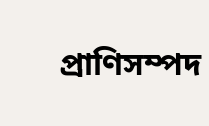প্রাণিসম্পদ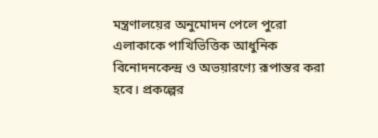মন্ত্রণালয়ের অনুমোদন পেলে পুরো এলাকাকে পাখিভিত্তিক আধুনিক বিনোদনকেন্দ্র ও অভয়ারণ্যে রূপান্তর করা হবে। প্রকল্পের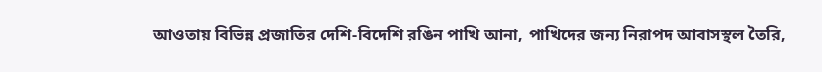আওতায় বিভিন্ন প্রজাতির দেশি-বিদেশি রঙিন পাখি আনা, পাখিদের জন্য নিরাপদ আবাসস্থল তৈরি,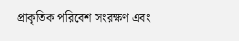প্রাকৃতিক পরিবেশ সংরক্ষণ এবং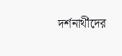দর্শনার্থীদের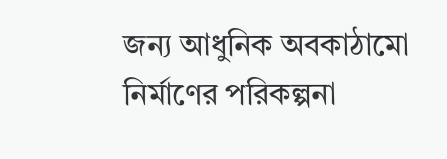জন্য আধুনিক অবকাঠামো নির্মাণের পরিকল্পনা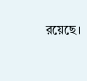রয়েছে।